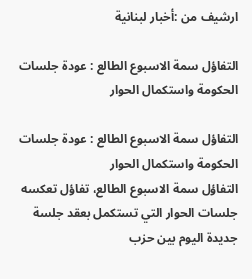ارشيف من :أخبار لبنانية

التفاؤل سمة الاسبوع الطالع : عودة جلسات الحكومة واستكمال الحوار

التفاؤل سمة الاسبوع الطالع : عودة جلسات الحكومة واستكمال الحوار
التفاؤل سمة الاسبوع الطالع، تفاؤل تعكسه جلسات الحوار التي تستكمل بعقد جلسة جديدة اليوم بين حزب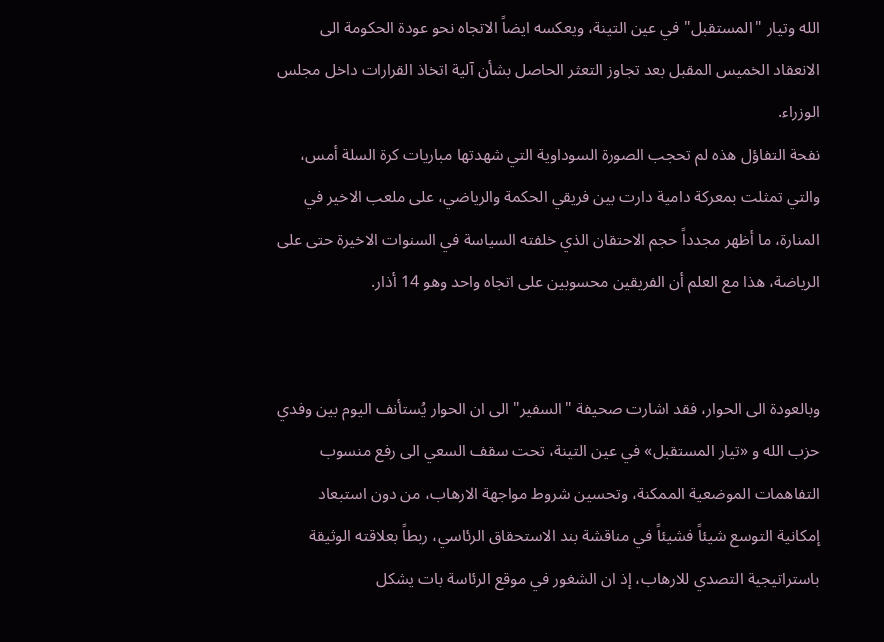الله وتيار "المستقبل" في عين التينة، ويعكسه ايضاً الاتجاه نحو عودة الحكومة الى الانعقاد الخميس المقبل بعد تجاوز التعثر الحاصل بشأن آلية اتخاذ القرارات داخل مجلس الوزراء.
نفحة التفاؤل هذه لم تحجب الصورة السوداوية التي شهدتها مباريات كرة السلة أمس، والتي تمثلت بمعركة دامية دارت بين فريقي الحكمة والرياضي، على ملعب الاخير في المنارة، ما أظهر مجدداً حجم الاحتقان الذي خلفته السياسة في السنوات الاخيرة حتى على الرياضة، هذا مع العلم أن الفريقين محسوبين على اتجاه واحد وهو 14 أذار.


وبالعودة الى الحوار، فقد اشارت صحيفة "السفير" الى ان الحوار يُستأنف اليوم بين وفدي حزب الله و «تيار المستقبل» في عين التينة، تحت سقف السعي الى رفع منسوب التفاهمات الموضعية الممكنة، وتحسين شروط مواجهة الارهاب، من دون استبعاد إمكانية التوسع شيئاً فشيئاً في مناقشة بند الاستحقاق الرئاسي، ربطاً بعلاقته الوثيقة باستراتيجية التصدي للارهاب، إذ ان الشغور في موقع الرئاسة بات يشكل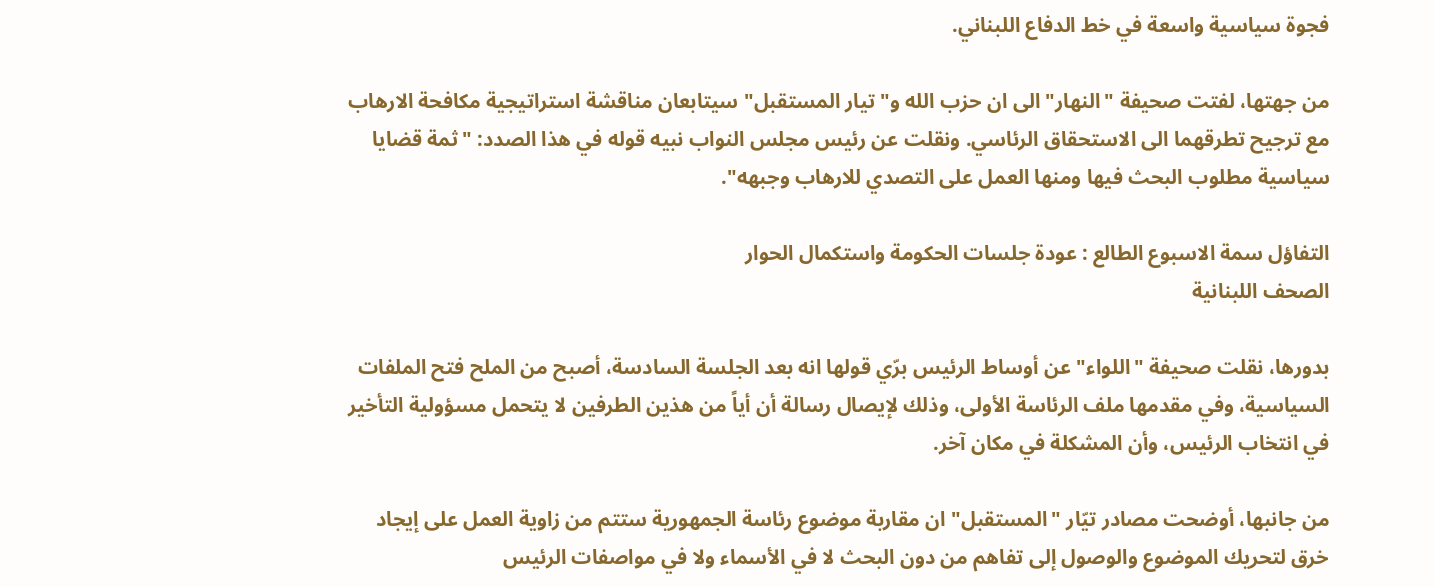فجوة سياسية واسعة في خط الدفاع اللبناني.

من جهتها، لفتت صحيفة "النهار" الى ان حزب الله و"تيار المستقبل" سيتابعان مناقشة استراتيجية مكافحة الارهاب مع ترجيح تطرقهما الى الاستحقاق الرئاسي. ونقلت عن رئيس مجلس النواب نبيه قوله في هذا الصدد: "ثمة قضايا سياسية مطلوب البحث فيها ومنها العمل على التصدي للارهاب وجبهه".

التفاؤل سمة الاسبوع الطالع : عودة جلسات الحكومة واستكمال الحوار
الصحف اللبنانية

بدورها، نقلت صحيفة "اللواء" عن أوساط الرئيس برّي قولها انه بعد الجلسة السادسة، أصبح من الملح فتح الملفات السياسية، وفي مقدمها ملف الرئاسة الأولى، وذلك لإيصال رسالة أن أياً من هذين الطرفين لا يتحمل مسؤولية التأخير في انتخاب الرئيس، وأن المشكلة في مكان آخر.

من جانبها، أوضحت مصادر تيّار "المستقبل" ان مقاربة موضوع رئاسة الجمهورية ستتم من زاوية العمل على إيجاد خرق لتحريك الموضوع والوصول إلى تفاهم من دون البحث لا في الأسماء ولا في مواصفات الرئيس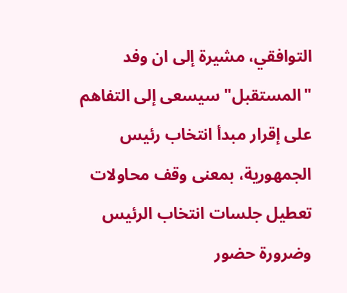التوافقي، مشيرة إلى ان وفد "المستقبل" سيسعى إلى التفاهم على إقرار مبدأ انتخاب رئيس الجمهورية، بمعنى وقف محاولات تعطيل جلسات انتخاب الرئيس وضرورة حضور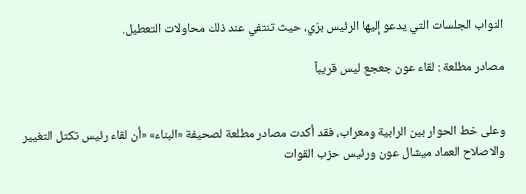النواب الجلسات التي يدعو إليها الرئيس برّي، حيث تنتفي عند ذلك محاولات التعطيل.

مصادر مطلعة : لقاء عون جعجع ليس قريباً


وعلى خط الحوار بين الرابية ومعراب، فقد أكدت مصادر مطلعة لصحيفة «البناء» «أن لقاء رئيس تكتل التغيير والاصلاح العماد ميشال عون ورئيس حزب القوات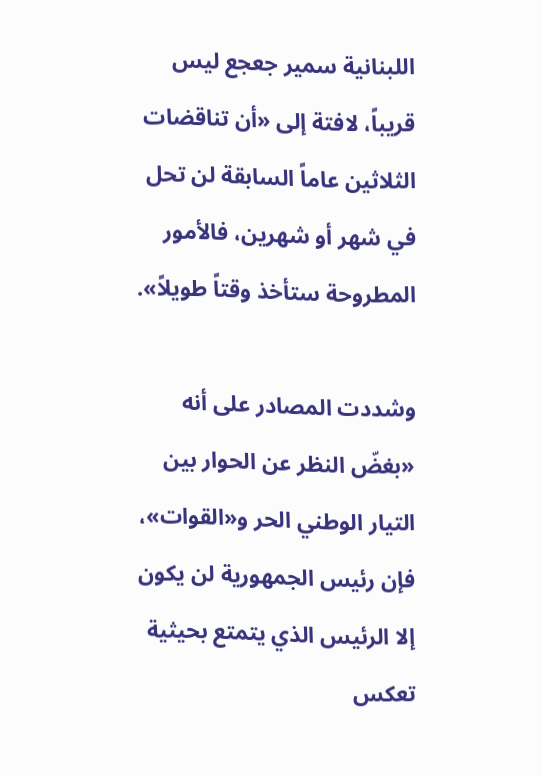اللبنانية سمير جعجع ليس قريباً، لافتة إلى «أن تناقضات الثلاثين عاماً السابقة لن تحل في شهر أو شهرين، فالأمور المطروحة ستأخذ وقتاً طويلاً».

وشددت المصادر على أنه «بغضّ النظر عن الحوار بين التيار الوطني الحر و«القوات»، فإن رئيس الجمهورية لن يكون إلا الرئيس الذي يتمتع بحيثية تعكس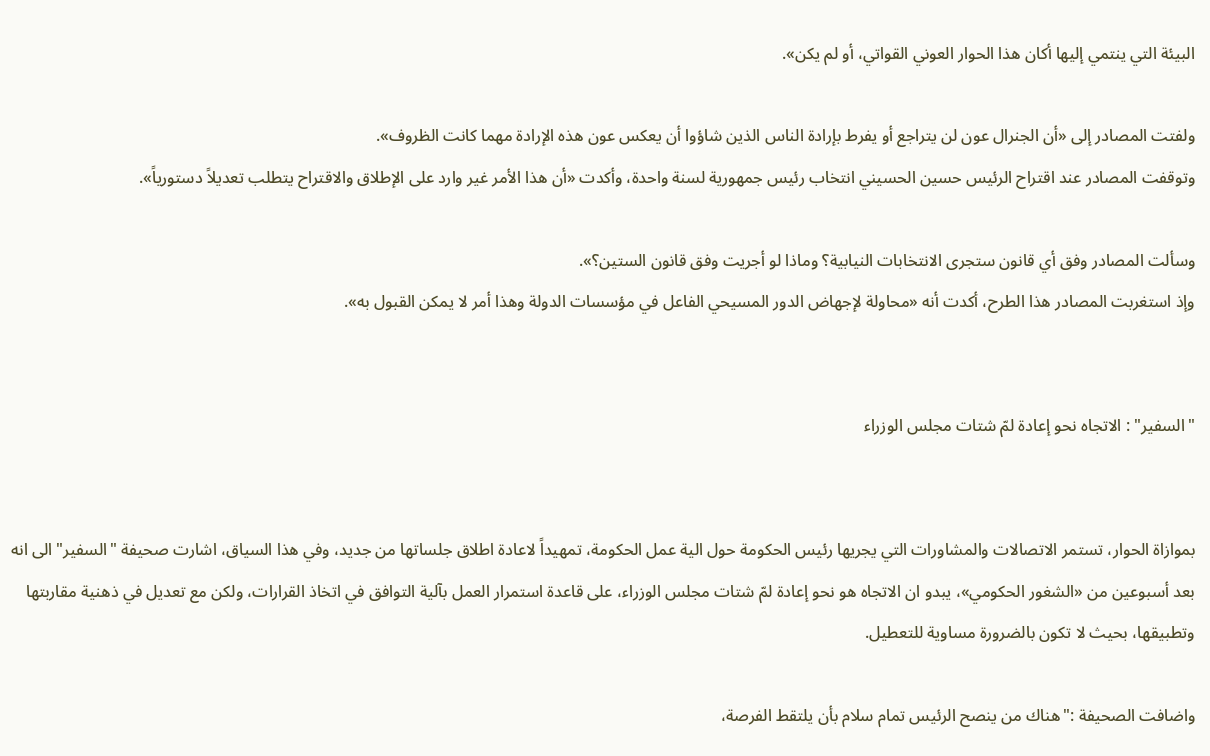البيئة التي ينتمي إليها أكان هذا الحوار العوني القواتي، أو لم يكن».

ولفتت المصادر إلى «أن الجنرال عون لن يتراجع أو يفرط بإرادة الناس الذين شاؤوا أن يعكس عون هذه الإرادة مهما كانت الظروف».
وتوقفت المصادر عند اقتراح الرئيس حسين الحسيني انتخاب رئيس جمهورية لسنة واحدة، وأكدت «أن هذا الأمر غير وارد على الإطلاق والاقتراح يتطلب تعديلاً دستورياً».

وسألت المصادر وفق أي قانون ستجرى الانتخابات النيابية؟ وماذا لو أجريت وفق قانون الستين؟».
وإذ استغربت المصادر هذا الطرح، أكدت أنه «محاولة لإجهاض الدور المسيحي الفاعل في مؤسسات الدولة وهذا أمر لا يمكن القبول به».


"السفير" : الاتجاه نحو إعادة لمّ شتات مجلس الوزراء


بموازاة الحوار، تستمر الاتصالات والمشاورات التي يجريها رئيس الحكومة حول الية عمل الحكومة، تمهيداً لاعادة اطلاق جلساتها من جديد، وفي هذا السياق، اشارت صحيفة "السفير" الى انه بعد أسبوعين من «الشغور الحكومي»، يبدو ان الاتجاه هو نحو إعادة لمّ شتات مجلس الوزراء، على قاعدة استمرار العمل بآلية التوافق في اتخاذ القرارات، ولكن مع تعديل في ذهنية مقاربتها وتطبيقها، بحيث لا تكون بالضرورة مساوية للتعطيل.

واضافت الصحيفة :"هناك من ينصح الرئيس تمام سلام بأن يلتقط الفرصة،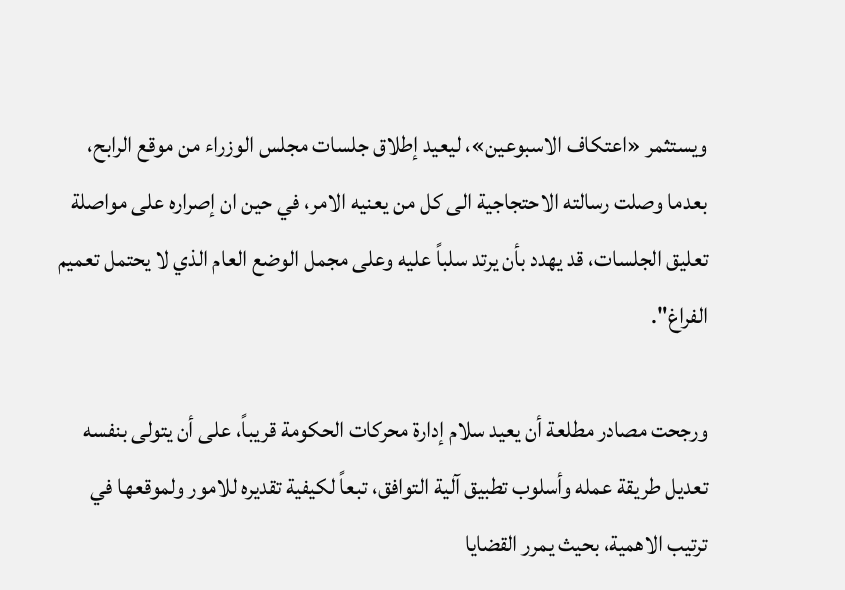ويستثمر «اعتكاف الاسبوعين»، ليعيد إطلاق جلسات مجلس الوزراء من موقع الرابح، بعدما وصلت رسالته الاحتجاجية الى كل من يعنيه الامر، في حين ان إصراره على مواصلة تعليق الجلسات، قد يهدد بأن يرتد سلباً عليه وعلى مجمل الوضع العام الذي لا يحتمل تعميم الفراغ".

ورجحت مصادر مطلعة أن يعيد سلام إدارة محركات الحكومة قريباً، على أن يتولى بنفسه تعديل طريقة عمله وأسلوب تطبيق آلية التوافق، تبعاً لكيفية تقديره للامور ولموقعها في ترتيب الاهمية، بحيث يمرر القضايا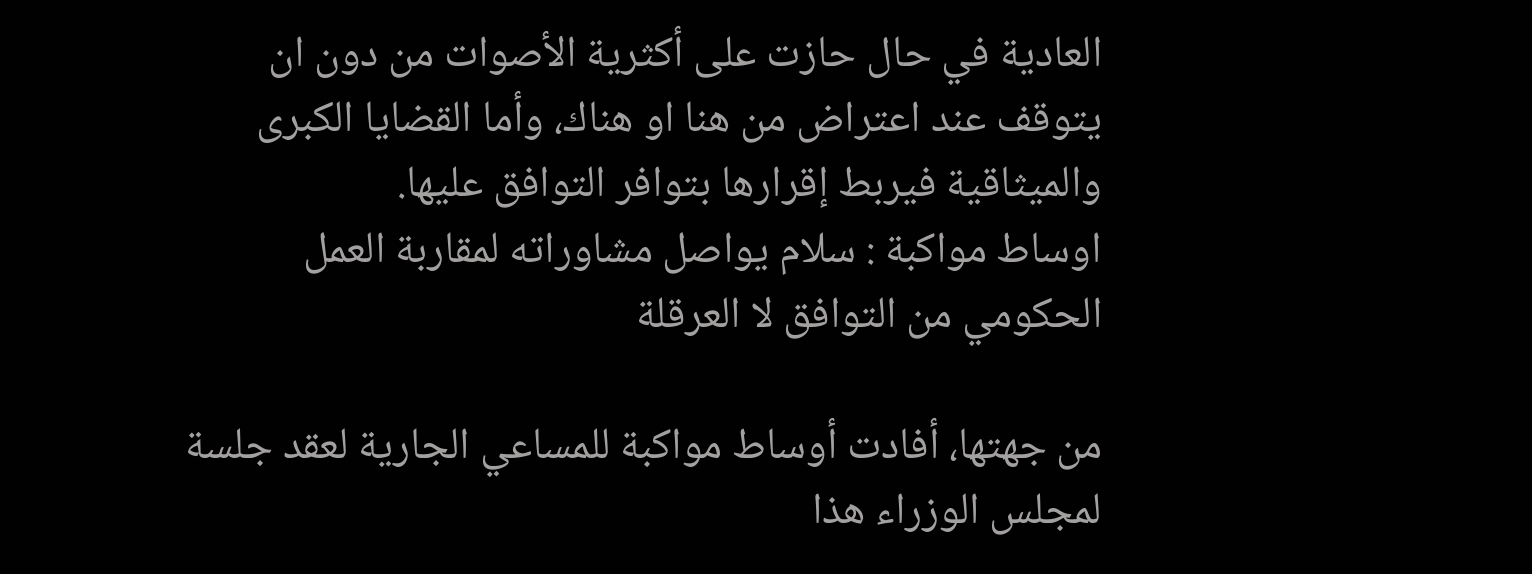العادية في حال حازت على أكثرية الأصوات من دون ان يتوقف عند اعتراض من هنا او هناك، وأما القضايا الكبرى والميثاقية فيربط إقرارها بتوافر التوافق عليها.
اوساط مواكبة : سلام يواصل مشاوراته لمقاربة العمل الحكومي من التوافق لا العرقلة

من جهتها، أفادت أوساط مواكبة للمساعي الجارية لعقد جلسة لمجلس الوزراء هذا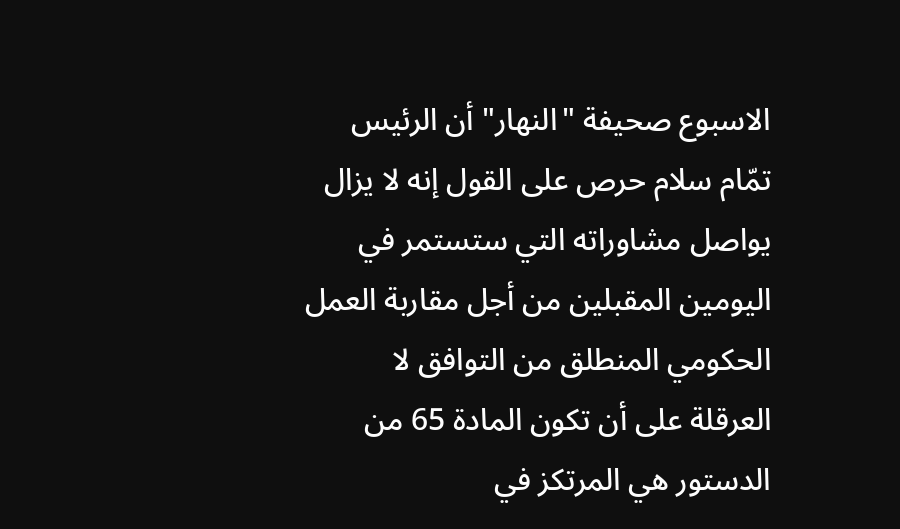الاسبوع صحيفة "النهار" أن الرئيس تمّام سلام حرص على القول إنه لا يزال يواصل مشاوراته التي ستستمر في اليومين المقبلين من أجل مقاربة العمل الحكومي المنطلق من التوافق لا العرقلة على أن تكون المادة 65 من الدستور هي المرتكز في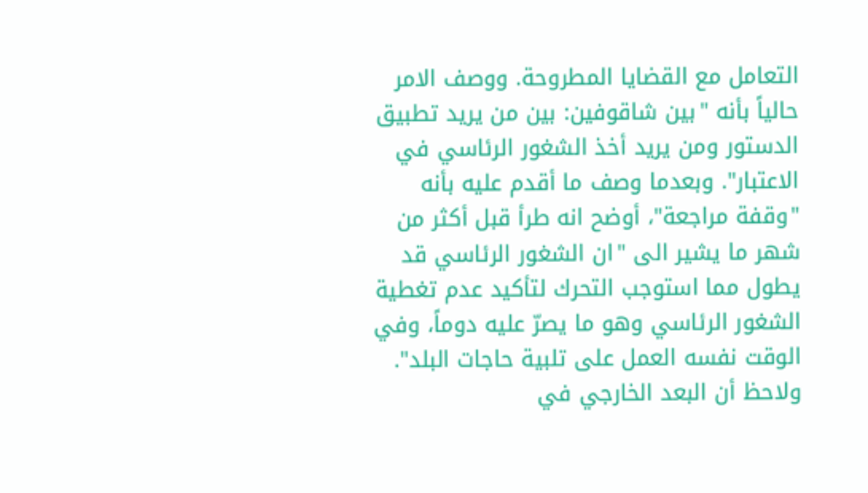التعامل مع القضايا المطروحة. ووصف الامر حالياً بأنه "بين شاقوفين: بين من يريد تطبيق الدستور ومن يريد أخذ الشغور الرئاسي في الاعتبار". وبعدما وصف ما أقدم عليه بأنه "وقفة مراجعة"، أوضح انه طرأ قبل أكثر من شهر ما يشير الى "ان الشغور الرئاسي قد يطول مما استوجب التحرك لتأكيد عدم تغطية الشغور الرئاسي وهو ما يصرّ عليه دوماً، وفي الوقت نفسه العمل على تلبية حاجات البلد". ولاحظ أن البعد الخارجي في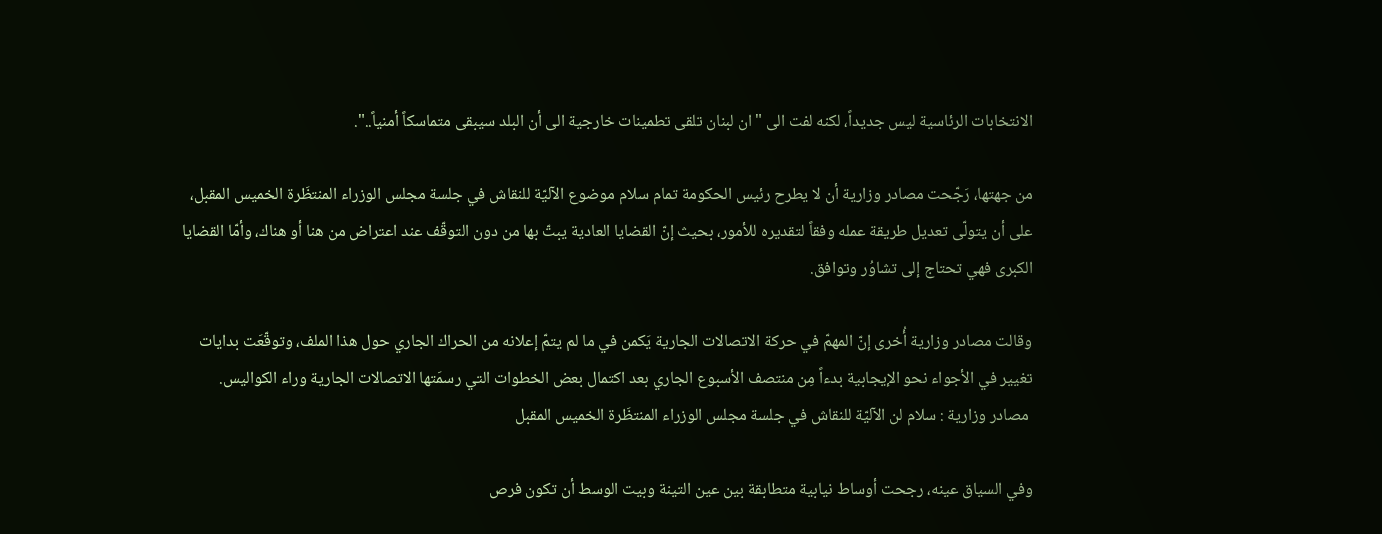الانتخابات الرئاسية ليس جديداً، لكنه لفت الى "ان لبنان تلقى تطمينات خارجية الى أن البلد سيبقى متماسكاً أمنياً..".

من جهتها، رَجّحت مصادر وزارية أن لا يطرح رئيس الحكومة تمام سلام موضوع الآليّة للنقاش في جلسة مجلس الوزراء المنتظَرة الخميس المقبل، على أن يتولّى تعديل طريقة عمله وفقاً لتقديره للأمور، بحيث إنّ القضايا العادية يبتّ بها من دون التوقّف عند اعتراض من هنا أو هناك، وأمّا القضايا الكبرى فهي تحتاج إلى تشاوُر وتوافق.

وقالت مصادر وزارية أُخرى إنّ المهمّ في حركة الاتصالات الجارية يَكمن في ما لم يتمّ إعلانه من الحراك الجاري حول هذا الملف، وتوقّعَت بدايات تغيير في الأجواء نحو الإيجابية بدءاً مِن منتصف الأسبوع الجاري بعد اكتمال بعض الخطوات التي رسمَتها الاتصالات الجارية وراء الكواليس.
 مصادر وزارية : سلام لن الآليّة للنقاش في جلسة مجلس الوزراء المنتظَرة الخميس المقبل

وفي السياق عينه، رجحت أوساط نيابية متطابقة بين عين التينة وبيت الوسط أن تكون فرص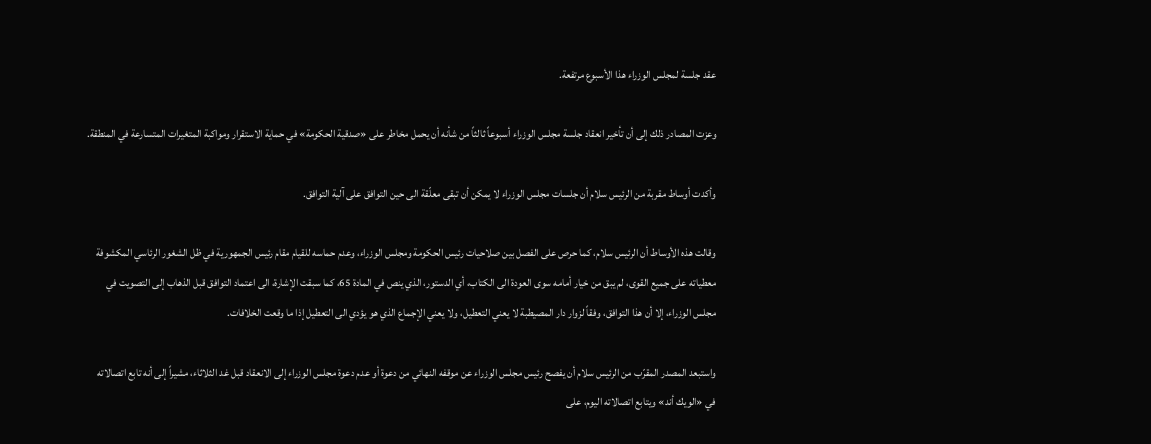عقد جلسة لمجلس الوزراء هذا الأسبوع مرتفعة.

وعزت المصادر ذلك إلى أن تأخير انعقاد جلسة مجلس الوزراء أسبوعاً ثالثاً من شأنه أن يحمل مخاطر على «صدقية الحكومة» في حماية الاستقرار ومواكبة المتغيرات المتسارعة في المنطقة.

وأكدت أوساط مقربة من الرئيس سلام أن جلسات مجلس الوزراء لا يمكن أن تبقى معلّقة الى حين التوافق على آلية التوافق.

وقالت هذه الأوساط أن الرئيس سلام، كما حرص على الفصل بين صلاحيات رئيس الحكومة ومجلس الوزراء، وعدم حماسه للقيام مقام رئيس الجمهورية في ظل الشغور الرئاسي المكشوفة معطياته على جميع القوى، لم يبق من خيار أمامه سوى العودة الى الكتاب، أي الدستور، الذي ينص في المادة 65، كما سبقت الإشارة، الى اعتماد التوافق قبل الذهاب إلى التصويت في مجلس الوزراء، إلا أن هذا التوافق، وفقاً لزوار دار المصيطبة لا يعني التعطيل، ولا يعني الإجماع الذي هو يؤدي الى التعطيل إذا ما وقعت الخلافات.

واستبعد المصدر المقرّب من الرئيس سلام أن يفصح رئيس مجلس الوزراء عن موقفه النهائي من دعوة أو عدم دعوة مجلس الوزراء إلى الانعقاد قبل غد الثلاثاء، مشيراً إلى أنه تابع اتصالاته في «الويك أند» ويتابع اتصالاته اليوم، على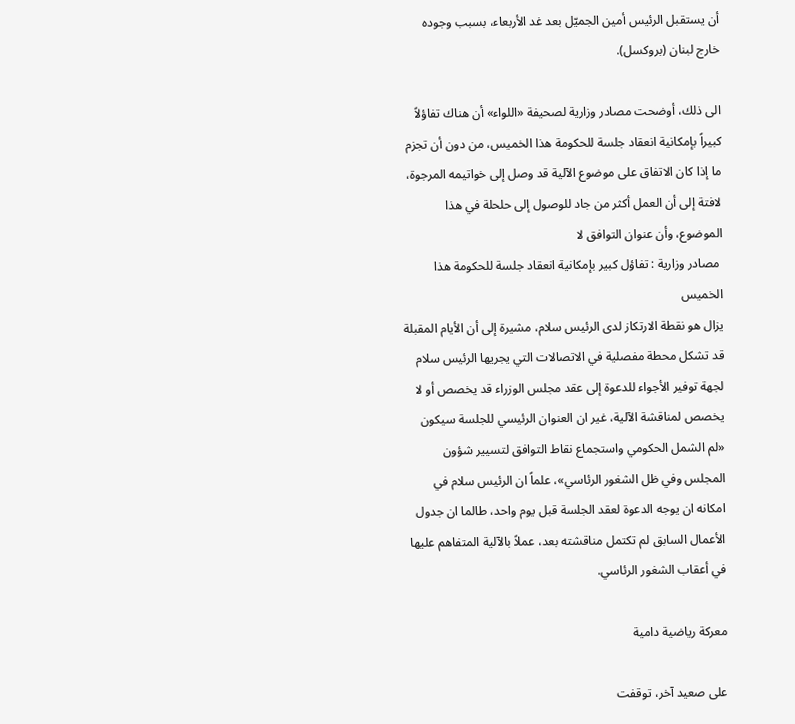أن يستقبل الرئيس أمين الجميّل بعد غد الأربعاء، بسبب وجوده خارج لبنان (بروكسل).

الى ذلك، أوضحت مصادر وزارية لصحيفة «اللواء» أن هناك تفاؤلاً كبيراً بإمكانية انعقاد جلسة للحكومة هذا الخميس، من دون أن تجزم ما إذا كان الاتفاق على موضوع الآلية قد وصل إلى خواتيمه المرجوة، لافتة إلى أن العمل أكثر من جاد للوصول إلى حلحلة في هذا الموضوع، وأن عنوان التوافق لا
 مصادر وزارية : تفاؤل كبير بإمكانية انعقاد جلسة للحكومة هذا الخميس
يزال هو نقطة الارتكاز لدى الرئيس سلام، مشيرة إلى أن الأيام المقبلة قد تشكل محطة مفصلية في الاتصالات التي يجريها الرئيس سلام لجهة توفير الأجواء للدعوة إلى عقد مجلس الوزراء قد يخصص أو لا يخصص لمناقشة الآلية، غير ان العنوان الرئيسي للجلسة سيكون «لم الشمل الحكومي واستجماع نقاط التوافق لتسيير شؤون المجلس وفي ظل الشغور الرئاسي»، علماً ان الرئيس سلام في امكانه ان يوجه الدعوة لعقد الجلسة قبل يوم واحد، طالما ان جدول الأعمال السابق لم تكتمل مناقشته بعد، عملاً بالآلية المتفاهم عليها في أعقاب الشغور الرئاسي.

معركة رياضية دامية

على صعيد آخر، توقفت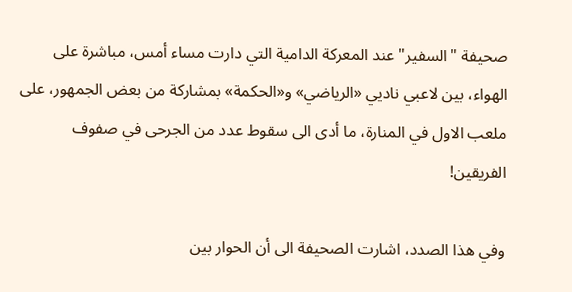صحيفة "السفير" عند المعركة الدامية التي دارت مساء أمس، مباشرة على الهواء، بين لاعبي ناديي «الرياضي» و«الحكمة» بمشاركة من بعض الجمهور، على ملعب الاول في المنارة، ما أدى الى سقوط عدد من الجرحى في صفوف الفريقين!

وفي هذا الصدد، اشارت الصحيفة الى أن الحوار بين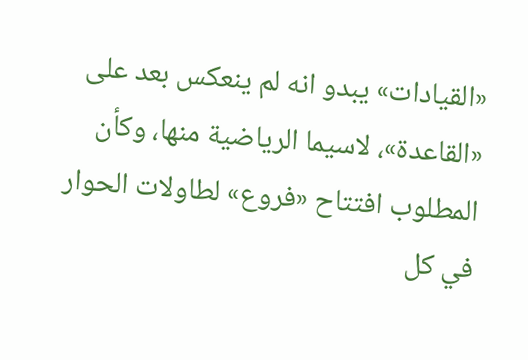«القيادات» يبدو انه لم ينعكس بعد على «القاعدة»، لاسيما الرياضية منها، وكأن المطلوب افتتاح «فروع» لطاولات الحوار في كل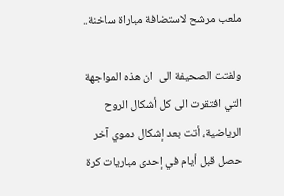ملعب مرشح لاستضافة مباراة ساخنة..

ولفتت الصحيفة الى  ان هذه المواجهة التي افتقرت الى كل أشكال الروح الرياضية، أتت بعد إشكال دموي آخر حصل قبل أيام في إحدى مباريات كرة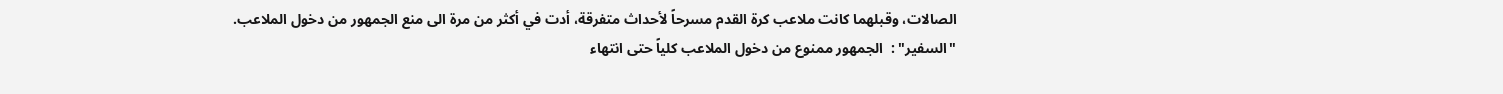الصالات، وقبلهما كانت ملاعب كرة القدم مسرحاً لأحداث متفرقة، أدت في أكثر من مرة الى منع الجمهور من دخول الملاعب.
"السفير" :  الجمهور ممنوع من دخول الملاعب كلياً حتى انتهاء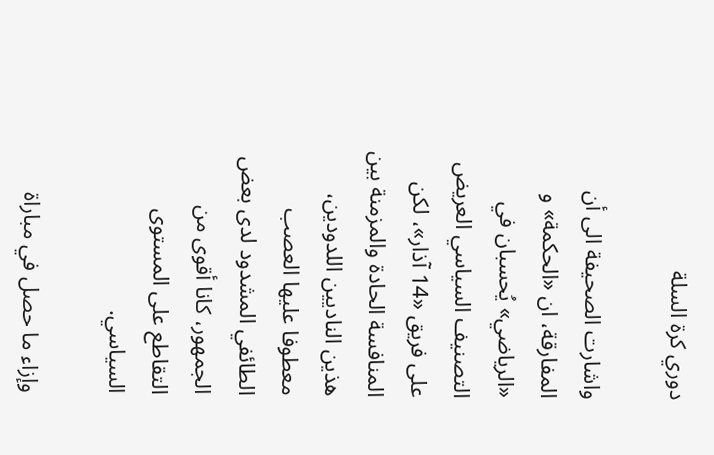دوري كرة السلة

واشارت الصحيفة الى أن المفارقة، ان «الحكمة» و «الرياضي» يُحسبان في التصنيف السياسي العريض على فريق «14 آذار»، لكن المنافسة الحادة والمزمنة بين هذين الناديين اللدودين، معطوفا عليها العصب الطائفي المشدود لدى بعض الجمهور، كانا أقوى من التقاطع على المستوى السياسي.

وإزاء ما حصل في مباراة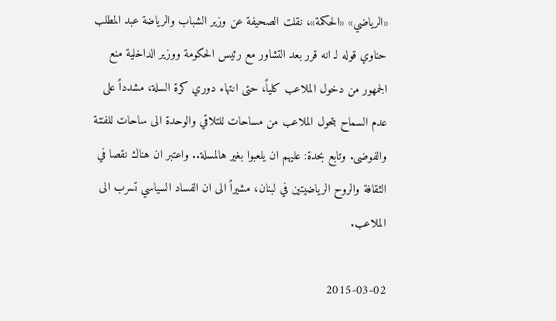«الرياضي» «الحكمة»، نقلت الصحيفة عن وزير الشباب والرياضة عبد المطلب حناوي قوله لـ انه قرر بعد التشاور مع رئيس الحكومة ووزير الداخلية منع الجمهور من دخول الملاعب كلياً، حتى انتهاء دوري كرة السلة، مشدداً على عدم السماح بتحول الملاعب من مساحات للتلاقي والوحدة الى ساحات للفتنة والفوضى. وتابع بحدة: عليهم ان يلعبوا بغير هالمسلة.. واعتبر ان هناك نقصا في الثقافة والروح الرياضيتين في لبنان، مشيراً الى ان الفساد السياسي تسرب الى الملاعب.

2015-03-02